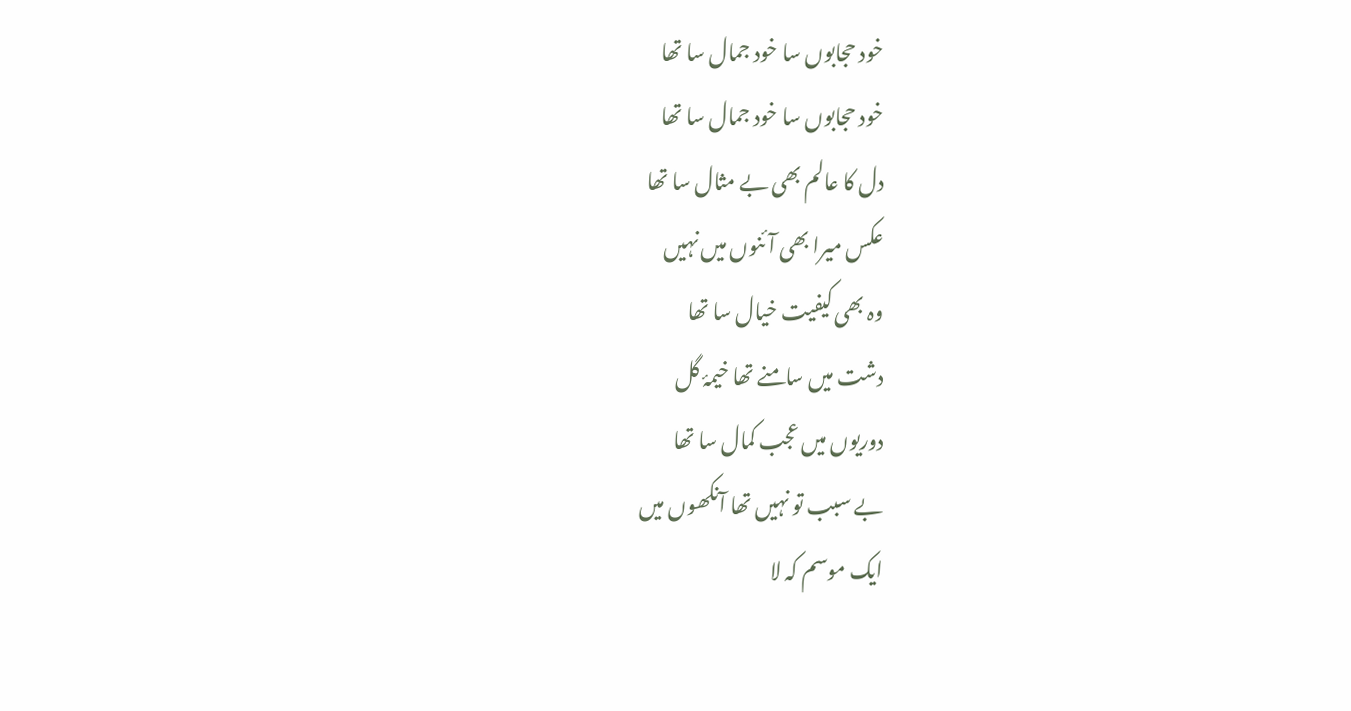خود حجابوں سا خود جمال سا تھا
خود حجابوں سا خود جمال سا تھا
دل کا عالم بھی بے مثال سا تھا
عکس میرا بھی آئنوں میں نہیں
وہ بھی کیفیت خیال سا تھا
دشت میں سامنے تھا خیمۂ گل
دوریوں میں عجب کمال سا تھا
بے سبب تو نہیں تھا آنکھوں میں
ایک موسم کہ لا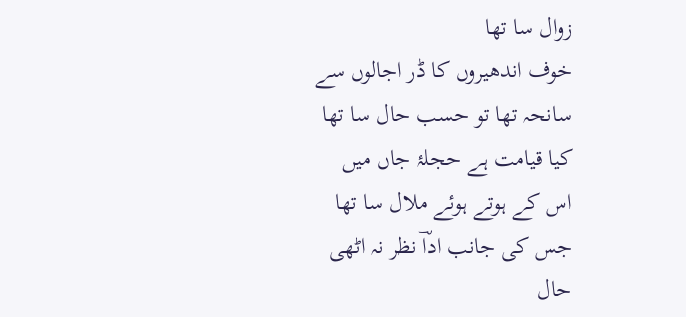زوال سا تھا
خوف اندھیروں کا ڈر اجالوں سے
سانحہ تھا تو حسب حال سا تھا
کیا قیامت ہے حجلۂ جاں میں
اس کے ہوتے ہوئے ملال سا تھا
جس کی جانب اداؔ نظر نہ اٹھی
حال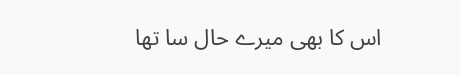اس کا بھی میرے حال سا تھا